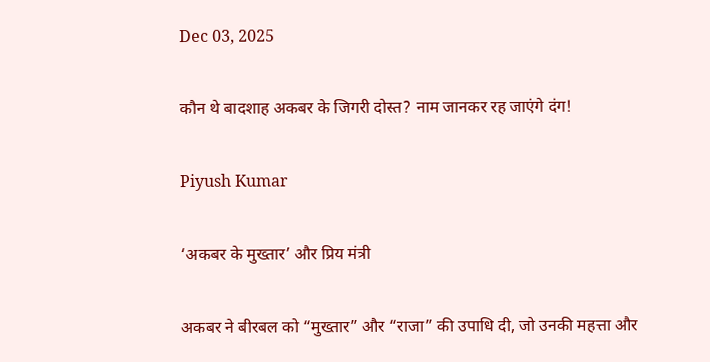Dec 03, 2025

कौन थे बादशाह अकबर के जिगरी दोस्त? नाम जानकर रह जाएंगे दंग!

Piyush Kumar

‘अकबर के मुख्तार’ और प्रिय मंत्री

अकबर ने बीरबल को “मुख्तार” और “राजा” की उपाधि दी, जो उनकी महत्ता और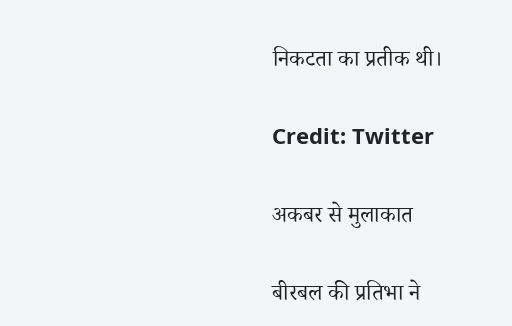निकटता का प्रतीक थी।

Credit: Twitter

अकबर से मुलाकात

बीरबल की प्रतिभा ने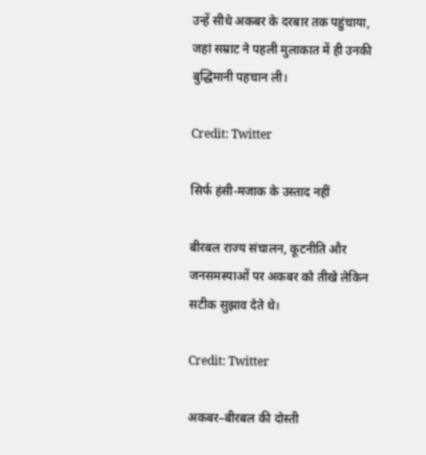उन्हें सीधे अकबर के दरबार तक पहुंचाया, जहां सम्राट ने पहली मुलाकात में ही उनकी बुद्धिमानी पहचान ली।

Credit: Twitter

सिर्फ हंसी-मजाक के उस्ताद नहीं

बीरबल राज्य संचालन, कूटनीति और जनसमस्याओं पर अकबर को तीखे लेकिन सटीक सुझाव देते थे।

Credit: Twitter

अकबर–बीरबल की दोस्ती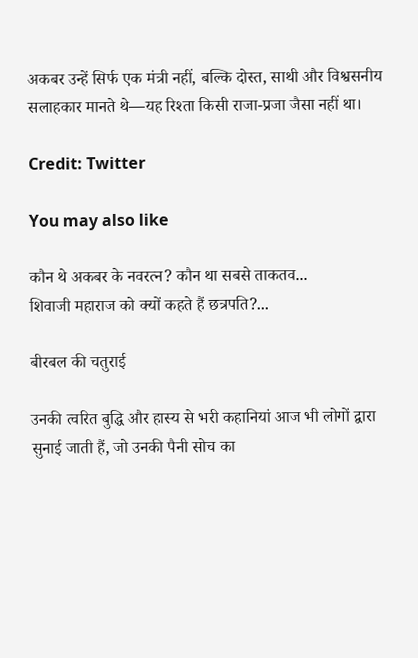अकबर उन्हें सिर्फ एक मंत्री नहीं, बल्कि दोस्त, साथी और विश्वसनीय सलाहकार मानते थे—यह रिश्ता किसी राजा-प्रजा जैसा नहीं था।

Credit: Twitter

You may also like

कौन थे अकबर के नवरत्न? कौन था सबसे ताकतव...
शिवाजी महाराज को क्यों कहते हैं छत्रपति?...

बीरबल की चतुराई

उनकी त्वरित बुद्धि और हास्य से भरी कहानियां आज भी लोगों द्वारा सुनाई जाती हैं, जो उनकी पैनी सोच का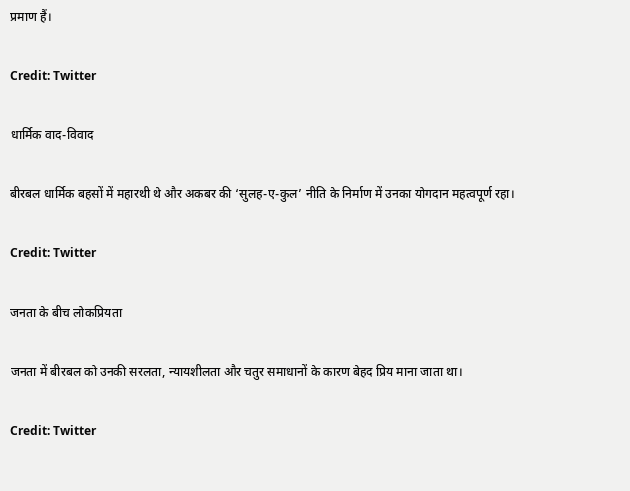प्रमाण हैं।

Credit: Twitter

धार्मिक वाद-विवाद

बीरबल धार्मिक बहसों में महारथी थे और अकबर की ‘सुलह-ए-कुल’ नीति के निर्माण में उनका योगदान महत्वपूर्ण रहा।

Credit: Twitter

जनता के बीच लोकप्रियता

जनता में बीरबल को उनकी सरलता, न्यायशीलता और चतुर समाधानों के कारण बेहद प्रिय माना जाता था।

Credit: Twitter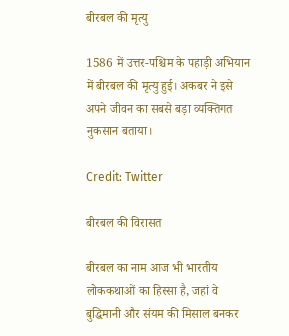बीरबल की मृत्यु

1586 में उत्तर-पश्चिम के पहाड़ी अभियान में बीरबल की मृत्यु हुई। अकबर ने इसे अपने जीवन का सबसे बड़ा व्यक्तिगत नुकसान बताया।

Credit: Twitter

बीरबल की विरासत

बीरबल का नाम आज भी भारतीय लोककथाओं का हिस्सा है, जहां वे बुद्धिमानी और संयम की मिसाल बनकर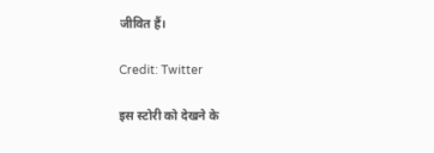जीवित हैं।

Credit: Twitter

इस स्टोरी को देखने के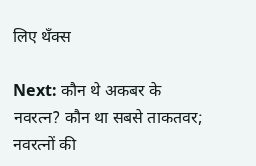लिए थॅंक्स

Next: कौन थे अकबर के नवरत्न? कौन था सबसे ताकतवर; नवरत्नों की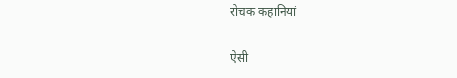रोचक कहानियां

ऐसी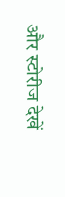और स्टोरीज देखें